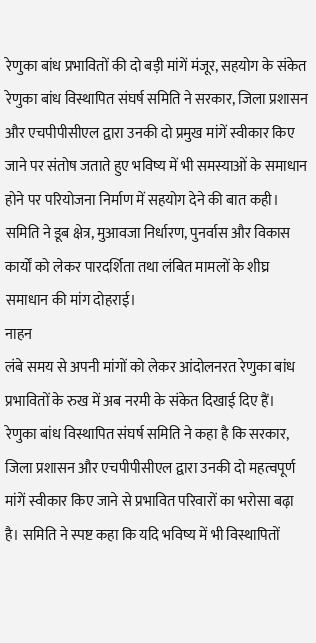रेणुका बांध प्रभावितों की दो बड़ी मांगें मंजूर, सहयोग के संकेत
रेणुका बांध विस्थापित संघर्ष समिति ने सरकार, जिला प्रशासन और एचपीपीसीएल द्वारा उनकी दो प्रमुख मांगें स्वीकार किए जाने पर संतोष जताते हुए भविष्य में भी समस्याओं के समाधान होने पर परियोजना निर्माण में सहयोग देने की बात कही। समिति ने डूब क्षेत्र, मुआवजा निर्धारण, पुनर्वास और विकास कार्यों को लेकर पारदर्शिता तथा लंबित मामलों के शीघ्र समाधान की मांग दोहराई।
नाहन
लंबे समय से अपनी मांगों को लेकर आंदोलनरत रेणुका बांध प्रभावितों के रुख में अब नरमी के संकेत दिखाई दिए हैं। रेणुका बांध विस्थापित संघर्ष समिति ने कहा है कि सरकार, जिला प्रशासन और एचपीपीसीएल द्वारा उनकी दो महत्वपूर्ण मांगें स्वीकार किए जाने से प्रभावित परिवारों का भरोसा बढ़ा है। समिति ने स्पष्ट कहा कि यदि भविष्य में भी विस्थापितों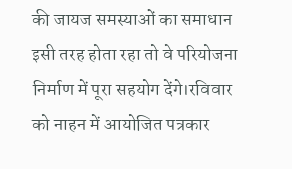की जायज समस्याओं का समाधान इसी तरह होता रहा तो वे परियोजना निर्माण में पूरा सहयोग देंगे।रविवार को नाहन में आयोजित पत्रकार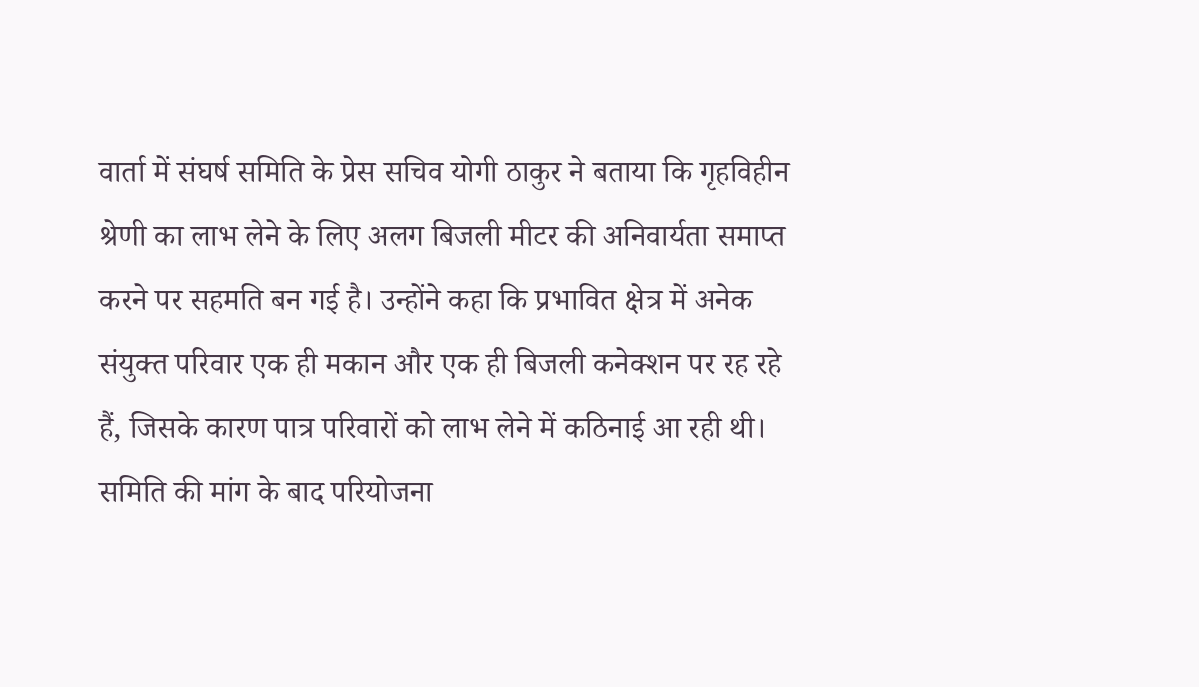वार्ता में संघर्ष समिति के प्रेस सचिव योगी ठाकुर ने बताया कि गृहविहीन श्रेणी का लाभ लेने के लिए अलग बिजली मीटर की अनिवार्यता समाप्त करने पर सहमति बन गई है। उन्होंने कहा कि प्रभावित क्षेत्र में अनेक संयुक्त परिवार एक ही मकान और एक ही बिजली कनेक्शन पर रह रहे हैं, जिसके कारण पात्र परिवारों को लाभ लेने में कठिनाई आ रही थी। समिति की मांग के बाद परियोजना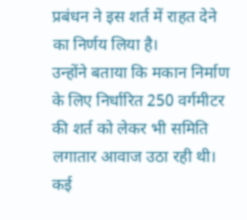प्रबंधन ने इस शर्त में राहत देने का निर्णय लिया है।
उन्होंने बताया कि मकान निर्माण के लिए निर्धारित 250 वर्गमीटर की शर्त को लेकर भी समिति लगातार आवाज उठा रही थी। कई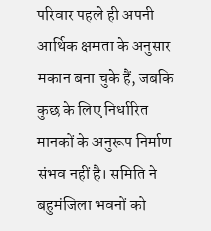परिवार पहले ही अपनी आर्थिक क्षमता के अनुसार मकान बना चुके हैं, जबकि कुछ के लिए निर्धारित मानकों के अनुरूप निर्माण संभव नहीं है। समिति ने बहुमंजिला भवनों को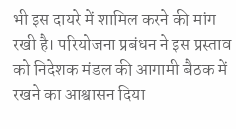भी इस दायरे में शामिल करने की मांग रखी है। परियोजना प्रबंधन ने इस प्रस्ताव को निदेशक मंडल की आगामी बैठक में रखने का आश्वासन दिया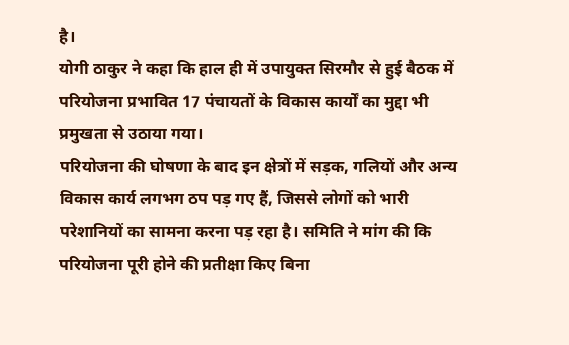है।
योगी ठाकुर ने कहा कि हाल ही में उपायुक्त सिरमौर से हुई बैठक में परियोजना प्रभावित 17 पंचायतों के विकास कार्यों का मुद्दा भी प्रमुखता से उठाया गया।
परियोजना की घोषणा के बाद इन क्षेत्रों में सड़क, गलियों और अन्य विकास कार्य लगभग ठप पड़ गए हैं, जिससे लोगों को भारी परेशानियों का सामना करना पड़ रहा है। समिति ने मांग की कि परियोजना पूरी होने की प्रतीक्षा किए बिना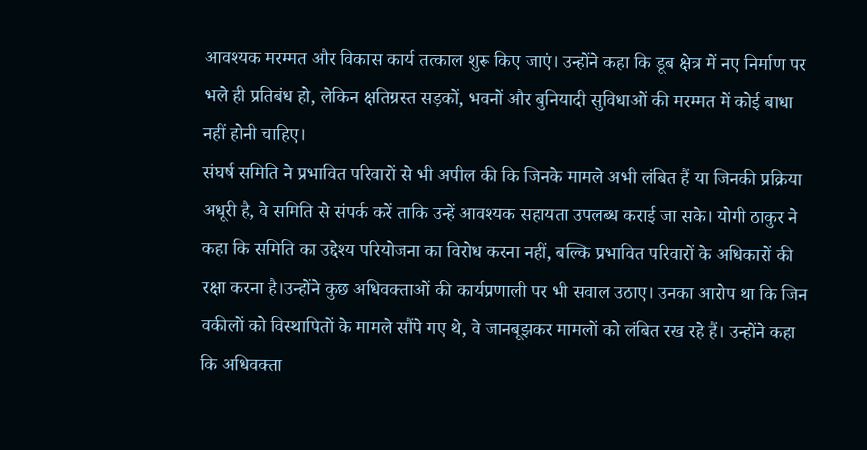आवश्यक मरम्मत और विकास कार्य तत्काल शुरू किए जाएं। उन्होंने कहा कि डूब क्षेत्र में नए निर्माण पर भले ही प्रतिबंध हो, लेकिन क्षतिग्रस्त सड़कों, भवनों और बुनियादी सुविधाओं की मरम्मत में कोई बाधा नहीं होनी चाहिए।
संघर्ष समिति ने प्रभावित परिवारों से भी अपील की कि जिनके मामले अभी लंबित हैं या जिनकी प्रक्रिया अधूरी है, वे समिति से संपर्क करें ताकि उन्हें आवश्यक सहायता उपलब्ध कराई जा सके। योगी ठाकुर ने कहा कि समिति का उद्देश्य परियोजना का विरोध करना नहीं, बल्कि प्रभावित परिवारों के अधिकारों की रक्षा करना है।उन्होंने कुछ अधिवक्ताओं की कार्यप्रणाली पर भी सवाल उठाए। उनका आरोप था कि जिन वकीलों को विस्थापितों के मामले सौंपे गए थे, वे जानबूझकर मामलों को लंबित रख रहे हैं। उन्होंने कहा कि अधिवक्ता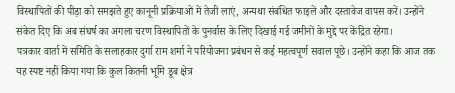विस्थापितों की पीड़ा को समझते हुए कानूनी प्रक्रियाओं में तेजी लाएं, अन्यथा संबंधित फाइलें और दस्तावेज वापस करें। उन्होंने संकेत दिए कि अब संघर्ष का अगला चरण विस्थापितों के पुनर्वास के लिए दिखाई गई जमीनों के मुद्दे पर केंद्रित रहेगा।
पत्रकार वार्ता में समिति के सलाहकार दुर्गा राम शर्मा ने परियोजना प्रबंधन से कई महत्वपूर्ण सवाल पूछे। उन्होंने कहा कि आज तक यह स्पष्ट नहीं किया गया कि कुल कितनी भूमि डूब क्षेत्र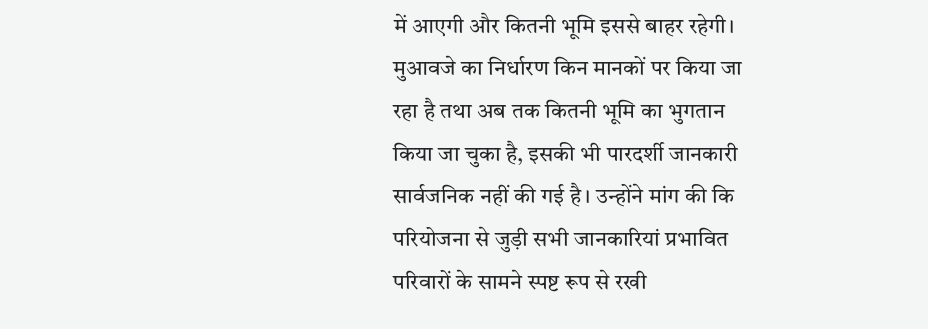में आएगी और कितनी भूमि इससे बाहर रहेगी। मुआवजे का निर्धारण किन मानकों पर किया जा रहा है तथा अब तक कितनी भूमि का भुगतान किया जा चुका है, इसकी भी पारदर्शी जानकारी सार्वजनिक नहीं की गई है। उन्होंने मांग की कि परियोजना से जुड़ी सभी जानकारियां प्रभावित परिवारों के सामने स्पष्ट रूप से रखी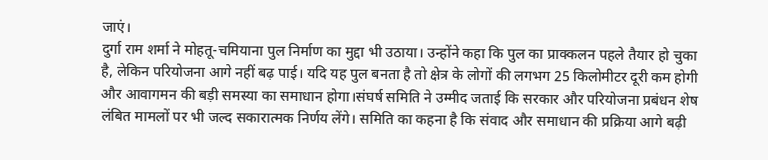जाएं।
दुर्गा राम शर्मा ने मोहतू-चमियाना पुल निर्माण का मुद्दा भी उठाया। उन्होंने कहा कि पुल का प्राक्कलन पहले तैयार हो चुका है, लेकिन परियोजना आगे नहीं बढ़ पाई। यदि यह पुल बनता है तो क्षेत्र के लोगों की लगभग 25 किलोमीटर दूरी कम होगी और आवागमन की बड़ी समस्या का समाधान होगा।संघर्ष समिति ने उम्मीद जताई कि सरकार और परियोजना प्रबंधन शेष लंबित मामलों पर भी जल्द सकारात्मक निर्णय लेंगे। समिति का कहना है कि संवाद और समाधान की प्रक्रिया आगे बढ़ी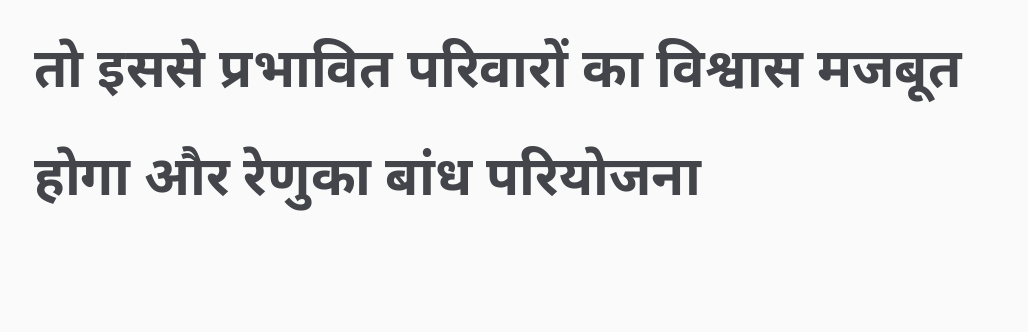तो इससे प्रभावित परिवारों का विश्वास मजबूत होगा और रेणुका बांध परियोजना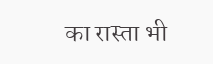का रास्ता भी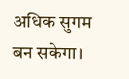अधिक सुगम बन सकेगा।